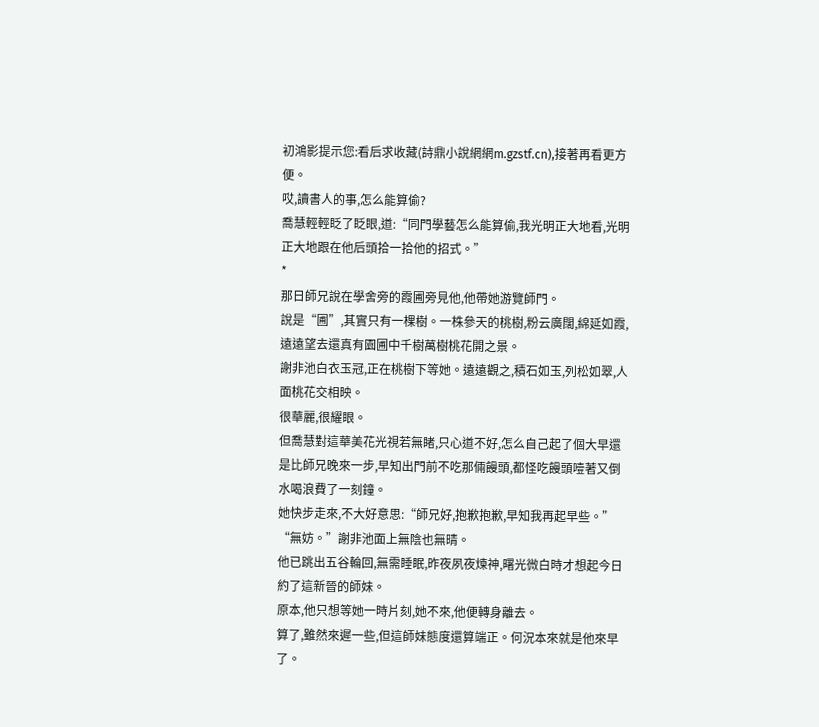初鴻影提示您:看后求收藏(詩鼎小說網網m.gzstf.cn),接著再看更方便。
哎,讀書人的事,怎么能算偷?
喬慧輕輕眨了眨眼,道:“同門學藝怎么能算偷,我光明正大地看,光明正大地跟在他后頭拾一拾他的招式。”
*
那日師兄說在學舍旁的霞圃旁見他,他帶她游覽師門。
說是“圃”,其實只有一棵樹。一株參天的桃樹,粉云廣闊,綿延如霞,遠遠望去還真有園圃中千樹萬樹桃花開之景。
謝非池白衣玉冠,正在桃樹下等她。遠遠觀之,積石如玉,列松如翠,人面桃花交相映。
很華麗,很耀眼。
但喬慧對這華美花光視若無睹,只心道不好,怎么自己起了個大早還是比師兄晚來一步,早知出門前不吃那倆饅頭,都怪吃饅頭噎著又倒水喝浪費了一刻鐘。
她快步走來,不大好意思:“師兄好,抱歉抱歉,早知我再起早些。”
“無妨。”謝非池面上無陰也無晴。
他已跳出五谷輪回,無需睡眠,昨夜夙夜煉神,曙光微白時才想起今日約了這新晉的師妹。
原本,他只想等她一時片刻,她不來,他便轉身離去。
算了,雖然來遲一些,但這師妹態度還算端正。何況本來就是他來早了。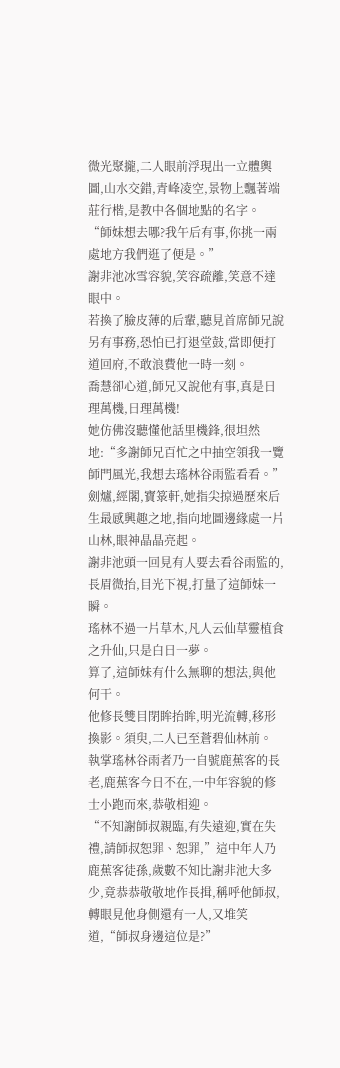微光聚攏,二人眼前浮現出一立體輿圖,山水交錯,青峰凌空,景物上飄著端莊行楷,是教中各個地點的名字。
“師妹想去哪?我午后有事,你挑一兩處地方我們逛了便是。”
謝非池冰雪容貌,笑容疏離,笑意不達眼中。
若換了臉皮薄的后輩,聽見首席師兄說另有事務,恐怕已打退堂鼓,當即便打道回府,不敢浪費他一時一刻。
喬慧卻心道,師兄又說他有事,真是日理萬機,日理萬機!
她仿佛沒聽懂他話里機鋒,很坦然地:“多謝師兄百忙之中抽空領我一覽師門風光,我想去瑤林谷雨監看看。”
劍爐,經閣,寶箓軒,她指尖掠過歷來后生最感興趣之地,指向地圖邊緣處一片山林,眼神晶晶亮起。
謝非池頭一回見有人要去看谷雨監的,長眉微抬,目光下視,打量了這師妹一瞬。
瑤林不過一片草木,凡人云仙草靈植食之升仙,只是白日一夢。
算了,這師妹有什么無聊的想法,與他何干。
他修長雙目閉眸抬眸,明光流轉,移形換影。須臾,二人已至蒼碧仙林前。
執掌瑤林谷雨者乃一自號鹿蕉客的長老,鹿蕉客今日不在,一中年容貌的修士小跑而來,恭敬相迎。
“不知謝師叔親臨,有失遠迎,實在失禮,請師叔恕罪、恕罪,”這中年人乃鹿蕉客徒孫,歲數不知比謝非池大多少,竟恭恭敬敬地作長揖,稱呼他師叔,轉眼見他身側還有一人,又堆笑道,“師叔身邊這位是?”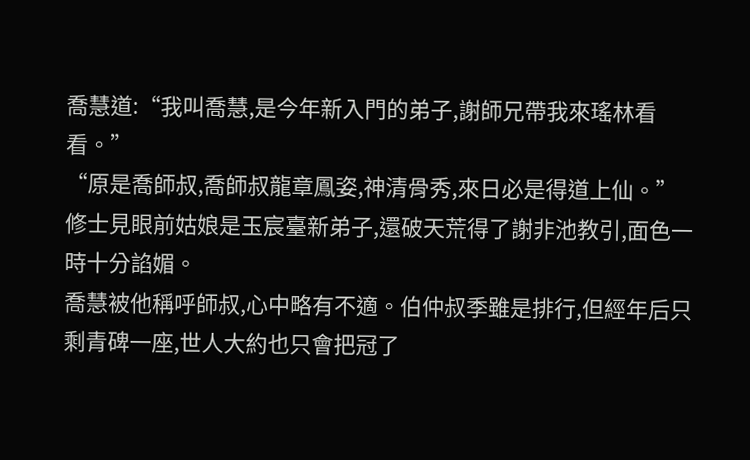喬慧道:“我叫喬慧,是今年新入門的弟子,謝師兄帶我來瑤林看看。”
“原是喬師叔,喬師叔龍章鳳姿,神清骨秀,來日必是得道上仙。”修士見眼前姑娘是玉宸臺新弟子,還破天荒得了謝非池教引,面色一時十分諂媚。
喬慧被他稱呼師叔,心中略有不適。伯仲叔季雖是排行,但經年后只剩青碑一座,世人大約也只會把冠了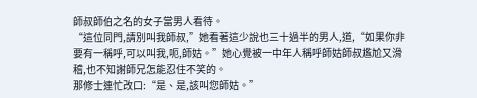師叔師伯之名的女子當男人看待。
“這位同門,請別叫我師叔,”她看著這少說也三十過半的男人,道,“如果你非要有一稱呼,可以叫我,呃,師姑。”她心覺被一中年人稱呼師姑師叔尷尬又滑稽,也不知謝師兄怎能忍住不笑的。
那修士連忙改口:“是、是,該叫您師姑。”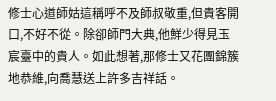修士心道師姑這稱呼不及師叔敬重,但貴客開口,不好不從。除卻師門大典,他鮮少得見玉宸臺中的貴人。如此想著,那修士又花團錦簇地恭維,向喬慧送上許多吉祥話。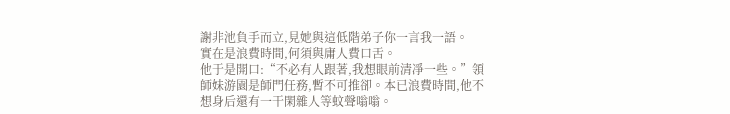謝非池負手而立,見她與這低階弟子你一言我一語。
實在是浪費時間,何須與庸人費口舌。
他于是開口:“不必有人跟著,我想眼前清凈一些。”領師妹游園是師門任務,暫不可推卻。本已浪費時間,他不想身后還有一干閑雜人等蚊聲嗡嗡。